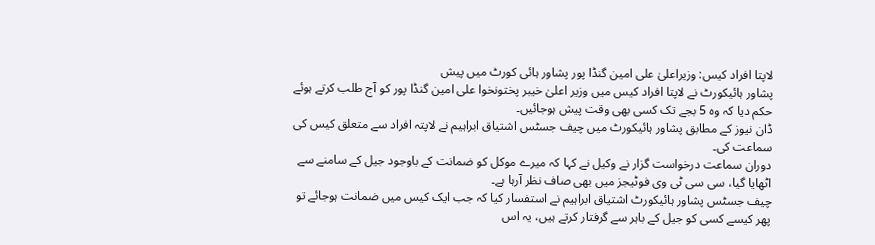لاپتا افراد کیس: وزیراعلیٰ علی امین گنڈا پور پشاور ہائی کورٹ میں پیش
پشاور ہائیکورٹ نے لاپتا افراد کیس میں وزیر اعلیٰ خیبر پختونخوا علی امین گنڈا پور کو آج طلب کرتے ہوئے حکم دیا کہ وہ 5 بجے تک کسی بھی وقت پیش ہوجائیں۔
ڈان نیوز کے مطابق پشاور ہائیکورٹ میں چیف جسٹس اشتیاق ابراہیم نے لاپتہ افراد سے متعلق کیس کی سماعت کی۔
دوران سماعت درخواست گزار نے وکیل نے کہا کہ میرے موکل کو ضمانت کے باوجود جیل کے سامنے سے اٹھایا گیا، سی سی ٹی وی فوٹیجز میں بھی صاف نظر آرہا ہے۔
چیف جسٹس پشاور ہائیکورٹ اشتیاق ابراہیم نے استفسار کیا کہ جب ایک کیس میں ضمانت ہوجائے تو پھر کیسے کسی کو جیل کے باہر سے گرفتار کرتے ہیں، یہ اس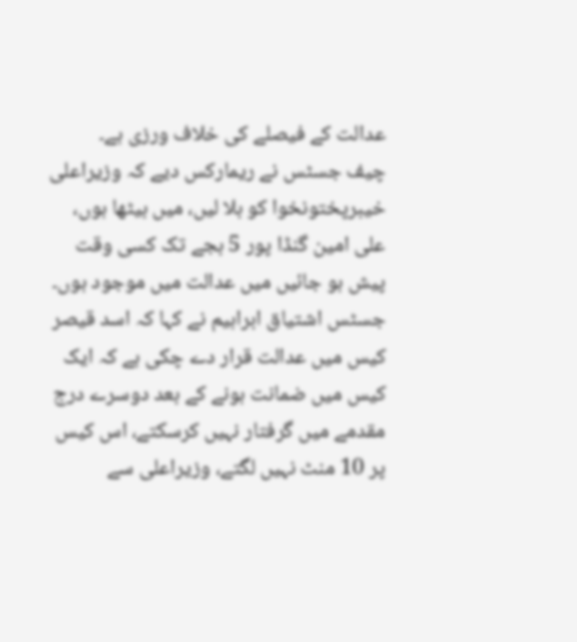عدالت کے فیصلے کی خلاف ورزی ہے۔
چیف جسٹس نے ریمارکس دیے کہ وزیراعلی خیبرپختونخوا کو بلا لیں، میں بیٹھا ہوں، علی امین گنڈا پور 5 بجے تک کسی وقت پیش ہو جائیں میں عدالت میں موجود ہوں۔
جسٹس اشتیاق ابراہیم نے کہا کہ اسد قیصر کیس میں عدالت قرار دے چکی ہے کہ ایک کیس میں ضمانت ہونے کے بعد دوسرے درج مقدمے میں گرفتار نہیں کرسکتے، اس کیس پر 10 منٹ نہیں لگتے، وزیراعلی سے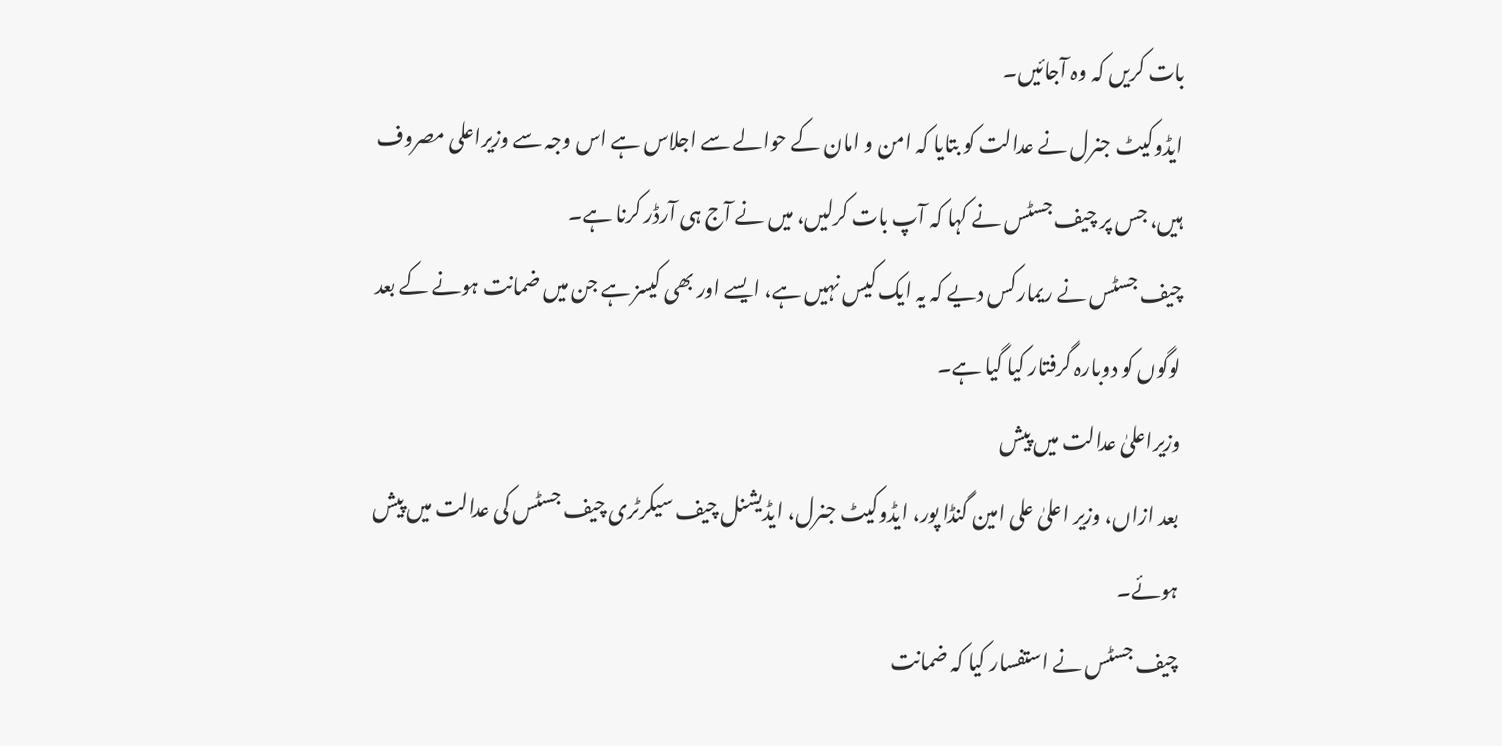بات کریں کہ وہ آجائیں۔
ایڈوکیٹ جنرل نے عدالت کو بتایا کہ امن و امان کے حوالے سے اجلاس ہے اس وجہ سے وزیراعلی مصروف ہیں، جس پر چیف جسٹس نے کہا کہ آپ بات کرلیں، میں نے آج ہی آرڈر کرنا ہے۔
چیف جسٹس نے ریمارکس دیے کہ یہ ایک کیس نہیں ہے، ایسے اور بھی کیسز ہے جن میں ضمانت ہونے کے بعد لوگوں کو دوبارہ گرفتار کیا گیا ہے۔
وزیراعلیٰ عدالت میں پیش
بعد ازاں، وزیر اعلیٰ علی امین گنڈا پور، ایڈوکیٹ جنرل، ایڈیشنل چیف سیکرٹری چیف جسٹس کی عدالت میں پیش ہوئے۔
چیف جسٹس نے استفسار کیا کہ ضمانت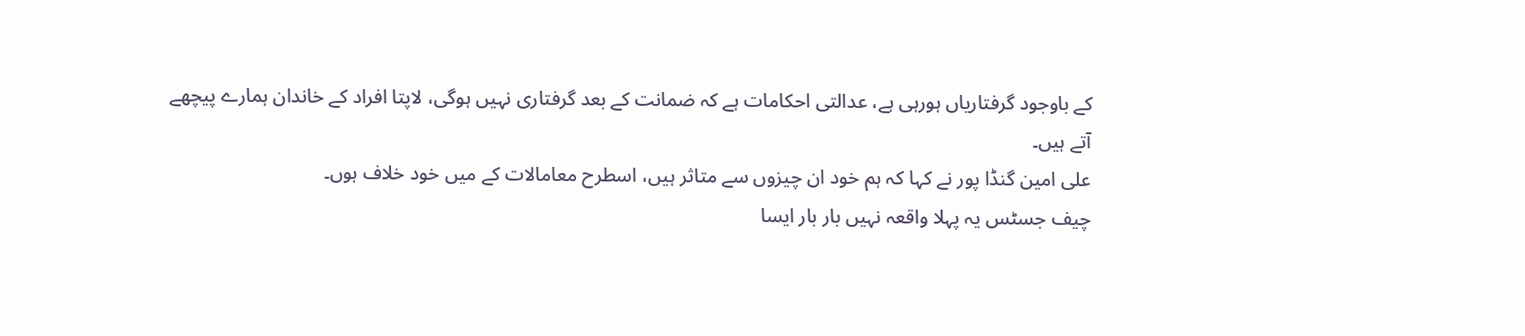کے باوجود گرفتاریاں ہورہی ہے، عدالتی احکامات ہے کہ ضمانت کے بعد گرفتاری نہیں ہوگی، لاپتا افراد کے خاندان ہمارے پیچھے آتے ہیں۔
علی امین گنڈا پور نے کہا کہ ہم خود ان چیزوں سے متاثر ہیں، اسطرح معامالات کے میں خود خلاف ہوں۔
چیف جسٹس یہ پہلا واقعہ نہیں بار بار ایسا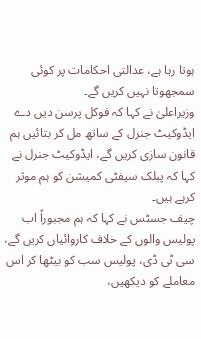ہوتا رہا ہے، عدالتی احکامات پر کوئی سمجھوتا نہیں کریں گے۔
وزیراعلیٰ نے کہا کہ فوکل پرسن دیں دے ایڈوکیٹ جنرل کے ساتھ مل کر بتائیں ہم قانون سازی کریں گے، ایڈوکیٹ جنرل نے کہا کہ پبلک سیفٹی کمیشن کو ہم موثر کرہے ہیں۔
چیف جسٹس نے کہا کہ ہم مجبوراً اب پولیس والوں کے خلاف کاروائیاں کریں گے، سی ٹی ڈی، پولیس سب کو بیٹھا کر اس معاملے کو دیکھیں،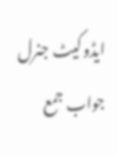ایڈوکیٹ جنرل جواب جمع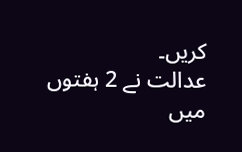کریں۔
عدالت نے 2 ہفتوں میں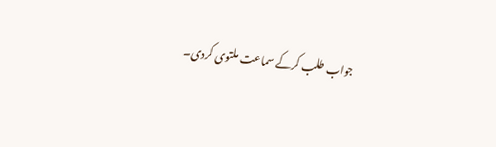جواب طلب کرکے سماعت ملتوی کردی۔